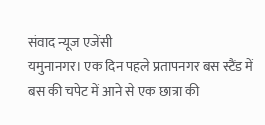संवाद न्यूज एजेंसी
यमुनानगर। एक दिन पहले प्रतापनगर बस स्टैंड में बस की चपेट में आने से एक छात्रा की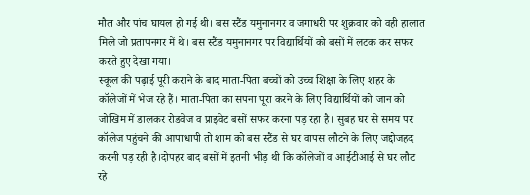मौत और पांच घायल हो गई थी। बस स्टैंड यमुनानगर व जगाधरी पर शुक्रवार को वही हालात मिले जो प्रतापनगर में थे। बस स्टैंड यमुनानगर पर विद्यार्थियों को बसों में लटक कर सफर करते हुए देखा गया।
स्कूल की पढ़ाई पूरी कराने के बाद माता-पिता बच्चों को उच्च शिक्षा के लिए शहर के कॉलेजों में भेज रहे हैं। माता-पिता का सपना पूरा करने के लिए विद्यार्थियों को जान को जोखिम में डालकर रोडवेज व प्राइवेट बसों सफर करना पड़ रहा है। सुबह घर से समय पर कॉलेज पहुंचने की आपाधापी तो शाम को बस स्टैंड से घर वापस लौटने के लिए जद्दोजहद करनी पड़ रही है।दोपहर बाद बसों में इतनी भीड़ थी कि कॉलेजों व आईटीआई से घर लौट रहे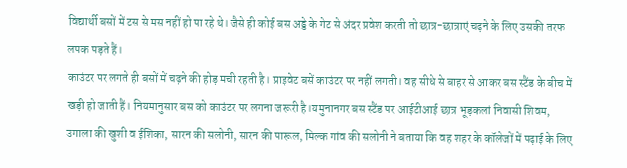विद्यार्थी बसों में टस से मस नहीं हो पा रहे थे। जैसे ही कोई बस अड्डे के गेट से अंदर प्रवेश करती तो छात्र-छात्राएं चढ़ने के लिए उसकी तरफ लपक पड़ते हैं।
काउंटर पर लगते ही बसों में चढ़ने की होड़ मची रहती है। प्राइवेट बसें काउंटर पर नहीं लगती। वह सीधे से बाहर से आकर बस स्टैंड के बीच में खड़ी हो जाती हैं। नियमानुसार बस को काउंटर पर लगना जरूरी है।यमुनानगर बस स्टैंड पर आईटीआई छात्र भूड़कलां निवासी शिवम, उगाला की खुशी व ईशिका, सारन की सलोनी, सारन की पारूल, मिल्क गांव की सलोनी ने बताया कि वह शहर के कॉलेजों में पढ़ाई के लिए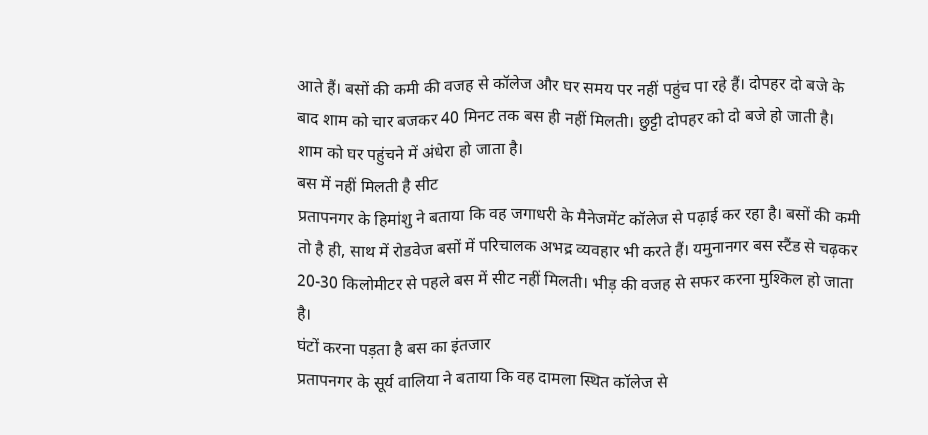आते हैं। बसों की कमी की वजह से कॉलेज और घर समय पर नहीं पहुंच पा रहे हैं। दोपहर दो बजे के बाद शाम को चार बजकर 40 मिनट तक बस ही नहीं मिलती। छुट्टी दोपहर को दो बजे हो जाती है। शाम को घर पहुंचने में अंधेरा हो जाता है।
बस में नहीं मिलती है सीट
प्रतापनगर के हिमांशु ने बताया कि वह जगाधरी के मैनेजमेंट कॉलेज से पढ़ाई कर रहा है। बसों की कमी तो है ही, साथ में रोडवेज बसों में परिचालक अभद्र व्यवहार भी करते हैं। यमुनानगर बस स्टैंड से चढ़कर 20-30 किलोमीटर से पहले बस में सीट नहीं मिलती। भीड़ की वजह से सफर करना मुश्किल हो जाता है।
घंटों करना पड़ता है बस का इंतजार
प्रतापनगर के सूर्य वालिया ने बताया कि वह दामला स्थित कॉलेज से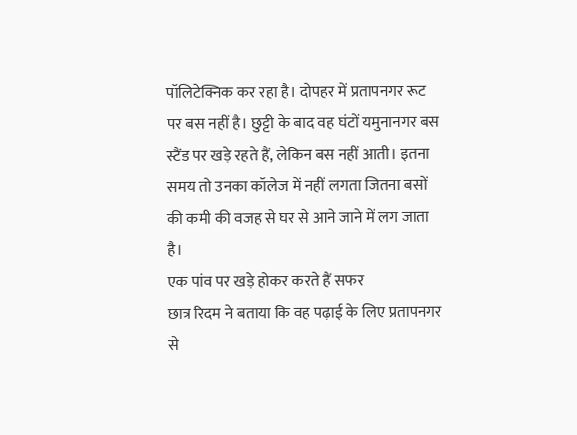पॉलिटेक्निक कर रहा है। दोपहर में प्रतापनगर रूट पर बस नहीं है। छुट्टी के बाद वह घंटों यमुनानगर बस स्टैंड पर खड़े रहते हैं, लेकिन बस नहीं आती। इतना समय तो उनका कॉलेज में नहीं लगता जितना बसों की कमी की वजह से घर से आने जाने में लग जाता है।
एक पांव पर खड़े होकर करते हैं सफर
छात्र रिदम ने बताया कि वह पढ़ाई के लिए प्रतापनगर से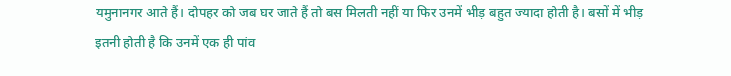यमुनानगर आते हैं। दोपहर को जब घर जाते हैं तो बस मिलती नहीं या फिर उनमें भीड़ बहुत ज्यादा होती है। बसों में भीड़ इतनी होती है कि उनमें एक ही पांव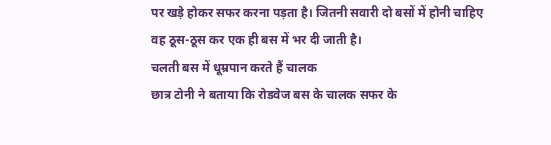पर खड़े होकर सफर करना पड़ता है। जितनी सवारी दो बसों में होनी चाहिए वह ठूस-ठूस कर एक ही बस में भर दी जाती है।
चलती बस में धूम्रपान करते हैं चालक
छात्र टोनी ने बताया कि रोडवेज बस के चालक सफर के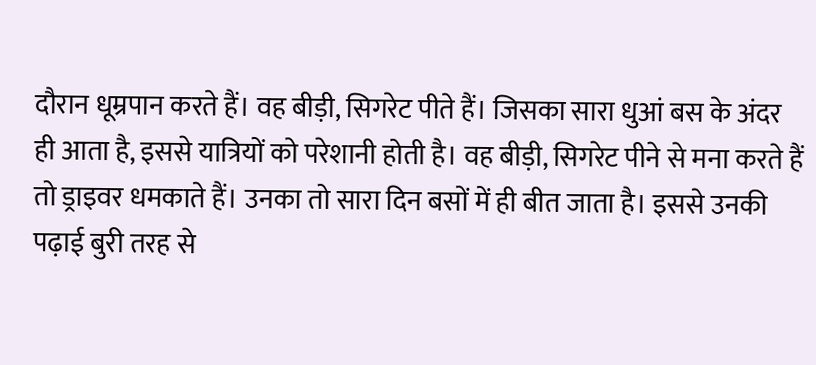दौरान धूम्रपान करते हैं। वह बीड़ी, सिगरेट पीते हैं। जिसका सारा धुआं बस के अंदर ही आता है, इससे यात्रियों को परेशानी होती है। वह बीड़ी, सिगरेट पीने से मना करते हैं तो ड्राइवर धमकाते हैं। उनका तो सारा दिन बसों में ही बीत जाता है। इससे उनकी पढ़ाई बुरी तरह से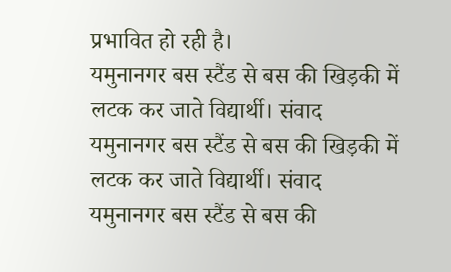प्रभावित हो रही है।
यमुनानगर बस स्टैंड से बस की खिड़की में लटक कर जाते विद्यार्थी। संवाद
यमुनानगर बस स्टैंड से बस की खिड़की में लटक कर जाते विद्यार्थी। संवाद
यमुनानगर बस स्टैंड से बस की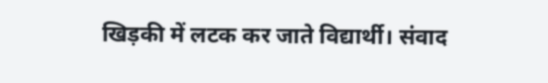खिड़की में लटक कर जाते विद्यार्थी। संवाद